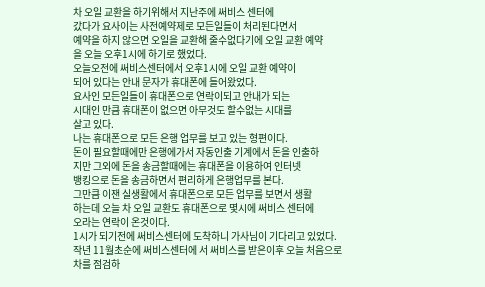차 오일 교환을 하기위해서 지난주에 써비스 센터에
갔다가 요사이는 사전예약제로 모든일들이 처리된다면서
예약을 하지 않으면 오일을 교환해 줄수없다기에 오일 교환 예약
을 오늘 오후1시에 하기로 했었다.
오늘오전에 써비스센터에서 오후1시에 오일 교환 예약이
되어 있다는 안내 문자가 휴대폰에 들어왔었다.
요사인 모든일들이 휴대폰으로 연락이되고 안내가 되는
시대인 만큼 휴대폰이 없으면 아무것도 할수없는 시대를
살고 있다.
나는 휴대폰으로 모든 은행 업무를 보고 있는 형편이다.
돈이 필요할때에만 은행에가서 자동인출 기계에서 돈을 인출하
지만 그외에 돈을 송금할때에는 휴대폰을 이용하여 인터넷
뱅킹으로 돈을 송금하면서 편리하게 은행업무를 본다.
그만큼 이잰 실생활에서 휴대폰으로 모든 업무를 보면서 생활
하는데 오늘 차 오일 교환도 휴대폰으로 몇시에 써비스 센터에
오라는 연락이 온것이다.
1시가 되기전에 써비스센터에 도착하니 가사님이 기다리고 있었다.
작년 11월초순에 써비스센터에 서 써비스를 받은이후 오늘 처음으로
차를 점검하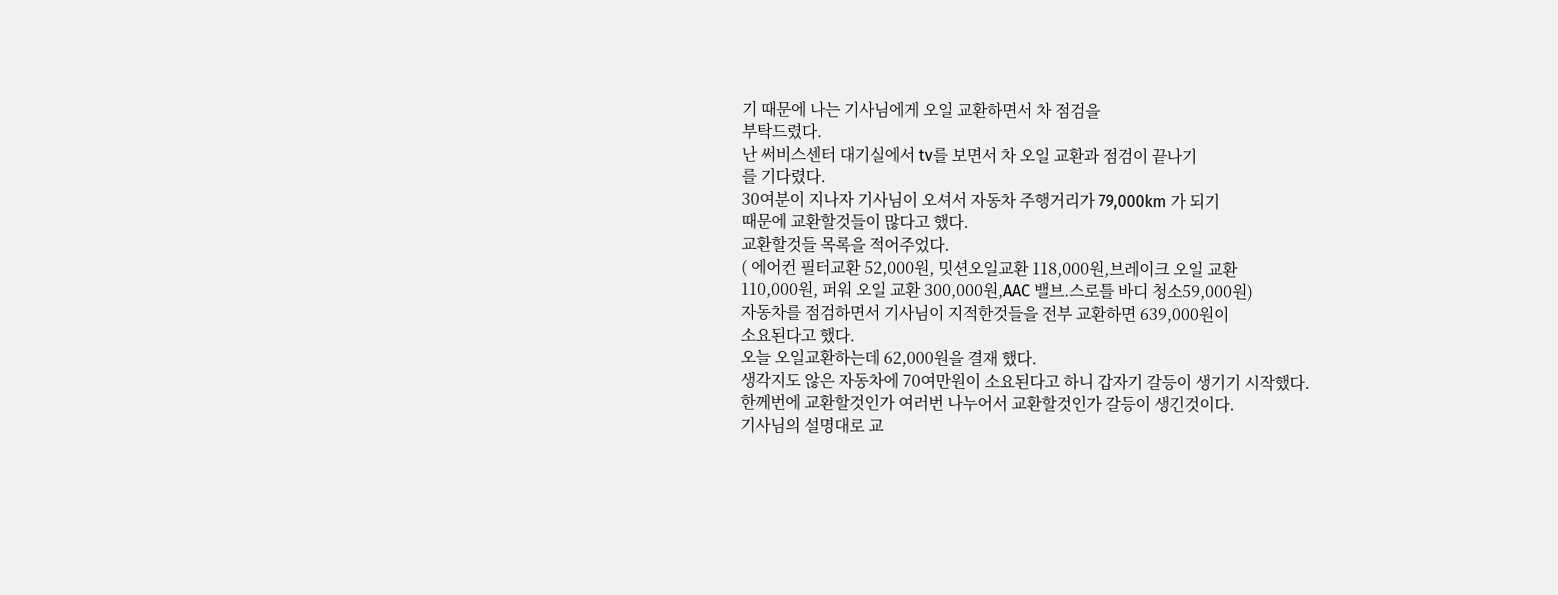기 때문에 나는 기사님에게 오일 교환하면서 차 점검을
부탁드렸다.
난 써비스센터 대기실에서 tv를 보면서 차 오일 교환과 점검이 끝나기
를 기다렸다.
30여분이 지나자 기사님이 오셔서 자동차 주행거리가 79,000km 가 되기
때문에 교환할것들이 많다고 했다.
교환할것들 목록을 적어주었다.
( 에어컨 필터교환 52,000원, 밋션오일교환 118,000원,브레이크 오일 교환
110,000원, 퍼워 오일 교환 300,000원,AAC 밸브.스로틀 바디 청소59,000원)
자동차를 점검하면서 기사님이 지적한것들을 전부 교환하면 639,000원이
소요된다고 했다.
오늘 오일교환하는데 62,000원을 결재 했다.
생각지도 않은 자동차에 70여만원이 소요된다고 하니 갑자기 갈등이 생기기 시작했다.
한께번에 교환할것인가 여러번 나누어서 교환할것인가 갈등이 생긴것이다.
기사님의 설명대로 교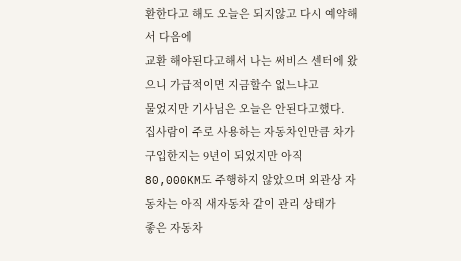환한다고 해도 오늘은 되지않고 다시 예약해서 다음에
교환 해야된다고해서 나는 써비스 센터에 왔으니 가급적이면 지금할수 없느냐고
물었지만 기사님은 오늘은 안된다고했다.
집사람이 주로 사용하는 자동차인만큼 차가 구입한지는 9년이 되었지만 아직
80,000KM도 주행하지 않았으며 외관상 자동차는 아직 새자동차 같이 관리 상태가
좋은 자동차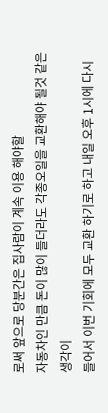로써 앞으로 당분간은 집사람이 계속 이용 해야할
자동차인 만큼 돈이 많이 들더라도 각종오일을 교환해야 될것 같은 생각이
들어서 이번 기회에 모두 교환 하기로 하고 내일 오후 1시에 다시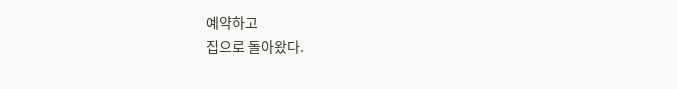예약하고
집으로 돌아왔다.